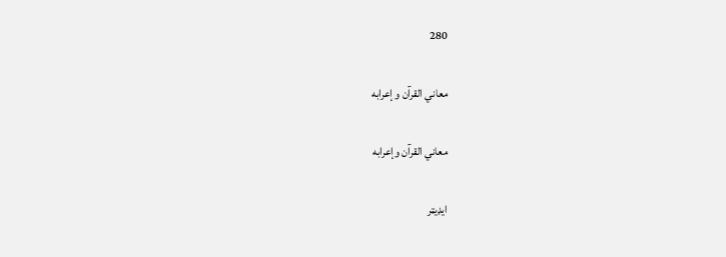280

معاني القرآن و إعرابه

معاني القرآن وإعرابه

ایډیټر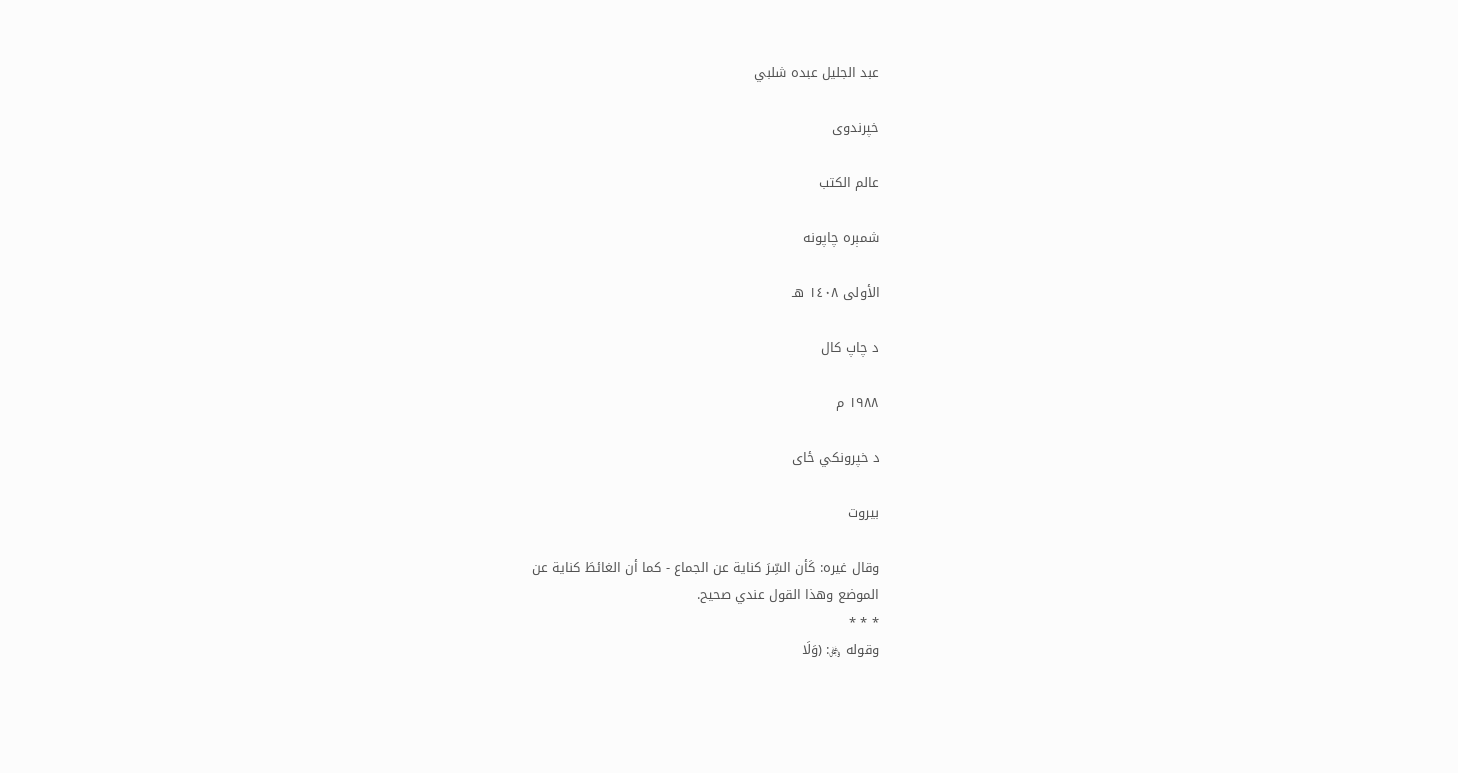عبد الجليل عبده شلبي

خپرندوی

عالم الكتب

شمېره چاپونه

الأولى ١٤٠٨ هـ

د چاپ کال

١٩٨٨ م

د خپرونکي ځای

بيروت

وقال غيره: كَأن السِّرَ كناية عن الجماع - كما أن الغائطَ كناية عن
الموضع وهذا القول عندي صحيح.
* * *
وقوله ﷿: (وَلَا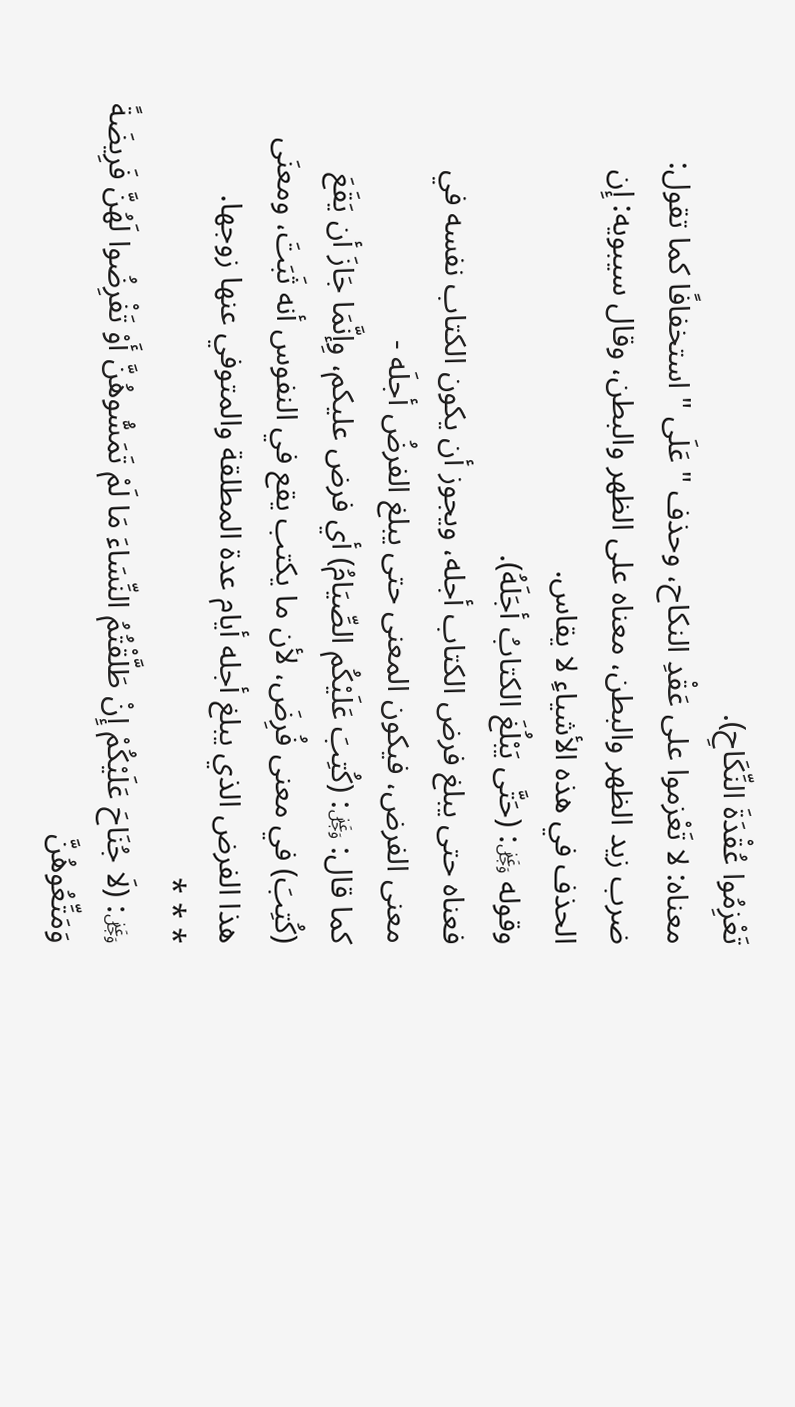تَعْزِمُوا عُقْدَةَ النِّكَاحِ).
معناه: لا تَعْزموا على عَقْدِ النكاح، وحذف " عَلَى " استخفافًا كما تقول:
ضرب زيد الظهر والبطن، معناه على الظهر والبطن، وقال سيبويه: إِن الحذف في هذه الأشياءِ لا يقاس.
وقوله ﷿: (حَتَّى يَبْلُغَ الكتابُ أجَلَهُ).
فعناه حتى يبلغ فرض الكتاب أجله، ويجوز أن يكون الكتاب نفسه في
معنى الفرض، فيكون المعنى حتى يبلغ الفرضُ أجلَه -
كما قال: ﷿: (كُتِبَ عَلَيْكُم الصِّيَامُ) أي فرض عليكم، وِإنَّمَا جَازَ أن يَقَعَ (كُتِبَ) في معنى فُرِضَ، لأن ما يكتب يقع في النفوس أنه ثَبَتَ، ومعنَى هذا الفرض الذي يبلغ أجله أيام عدة المطلقة والمتوفي عنها زوجها.
* * *
﷿: (لَا جُنَاحَ عَلَيْكُمْ إِنْ طَلَّقْتُمُ النِّسَاءَ مَا لَمْ تَمَسُّوهُنَّ أَوْ تَفْرِضُوا لَهُنَّ فَرِيضَةً وَمَتِّعُوهُنَّ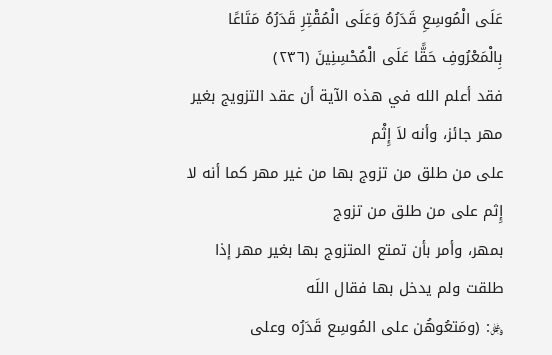عَلَى الْمُوسِعِ قَدَرُهُ وَعَلَى الْمُقْتِرِ قَدَرُهُ مَتَاعًا بِالْمَعْرُوفِ حَقًّا عَلَى الْمُحْسِنِينَ (٢٣٦)
فقد أعلم الله في هذه الآية أن عقد التزويج بغير مهر جائز، وأنه لاَ إِثْم
على من طلق من تزوج بها من غير مهر كما أنه لا إِثم على من طلق من تزوج
بمهر، وأمر بأن تمتع المتزوج بها بغير مهر إذا طلقت ولم يدخل بها فقال اللَه
﷿: (ومَتعُوهُن على المُوسِع قَدَرُه وعلى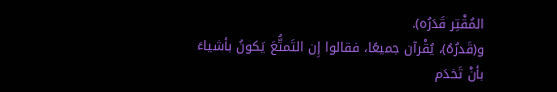المُقْتِر قَدَرُه).
و(قَدرُهُ)، يُقْرآن جميعًا، فقالوا إِن التَمتُّعَ يَكونُ بأشياءَ بأنْ تَخدَم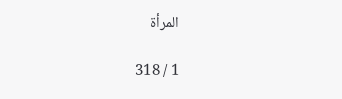المرأة

1 / 318